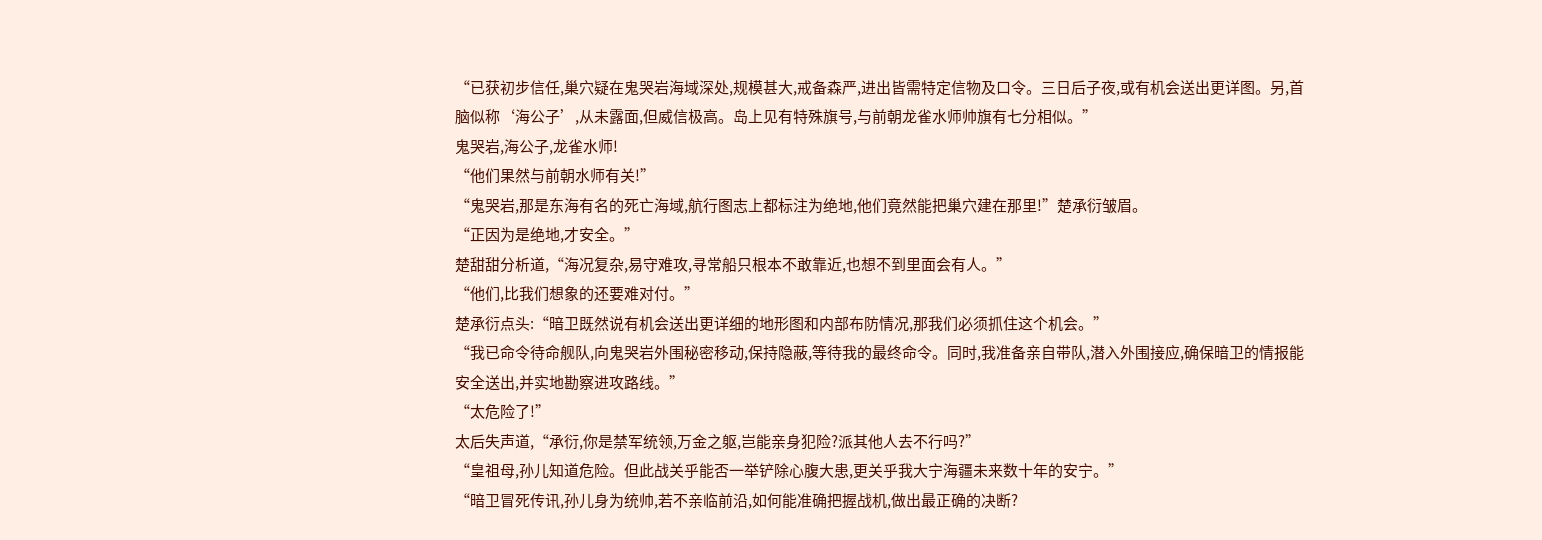“已获初步信任,巢穴疑在鬼哭岩海域深处,规模甚大,戒备森严,进出皆需特定信物及口令。三日后子夜,或有机会送出更详图。另,首脑似称‘海公子’,从未露面,但威信极高。岛上见有特殊旗号,与前朝龙雀水师帅旗有七分相似。”
鬼哭岩,海公子,龙雀水师!
“他们果然与前朝水师有关!”
“鬼哭岩,那是东海有名的死亡海域,航行图志上都标注为绝地,他们竟然能把巢穴建在那里!”楚承衍皱眉。
“正因为是绝地,才安全。”
楚甜甜分析道,“海况复杂,易守难攻,寻常船只根本不敢靠近,也想不到里面会有人。”
“他们,比我们想象的还要难对付。”
楚承衍点头:“暗卫既然说有机会送出更详细的地形图和内部布防情况,那我们必须抓住这个机会。”
“我已命令待命舰队,向鬼哭岩外围秘密移动,保持隐蔽,等待我的最终命令。同时,我准备亲自带队,潜入外围接应,确保暗卫的情报能安全送出,并实地勘察进攻路线。”
“太危险了!”
太后失声道,“承衍,你是禁军统领,万金之躯,岂能亲身犯险?派其他人去不行吗?”
“皇祖母,孙儿知道危险。但此战关乎能否一举铲除心腹大患,更关乎我大宁海疆未来数十年的安宁。”
“暗卫冒死传讯,孙儿身为统帅,若不亲临前沿,如何能准确把握战机,做出最正确的决断?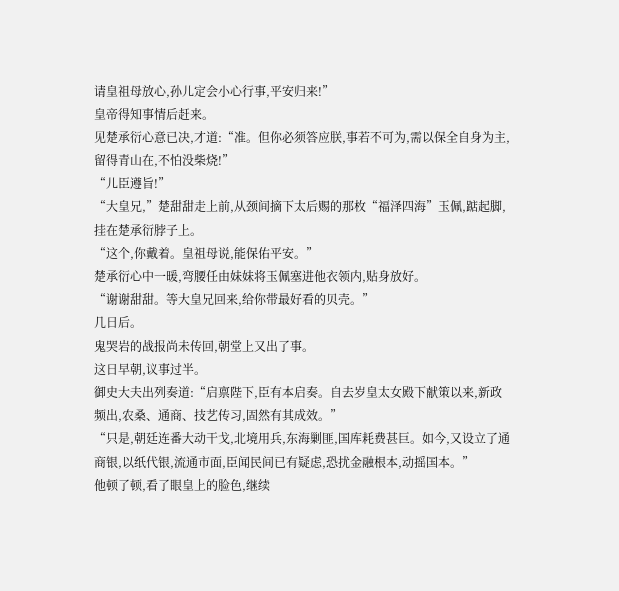请皇祖母放心,孙儿定会小心行事,平安归来!”
皇帝得知事情后赶来。
见楚承衍心意已决,才道:“准。但你必须答应朕,事若不可为,需以保全自身为主,留得青山在,不怕没柴烧!”
“儿臣遵旨!”
“大皇兄,”楚甜甜走上前,从颈间摘下太后赐的那枚“福泽四海”玉佩,踮起脚,挂在楚承衍脖子上。
“这个,你戴着。皇祖母说,能保佑平安。”
楚承衍心中一暖,弯腰任由妹妹将玉佩塞进他衣领内,贴身放好。
“谢谢甜甜。等大皇兄回来,给你带最好看的贝壳。”
几日后。
鬼哭岩的战报尚未传回,朝堂上又出了事。
这日早朝,议事过半。
御史大夫出列奏道:“启禀陛下,臣有本启奏。自去岁皇太女殿下献策以来,新政频出,农桑、通商、技艺传习,固然有其成效。”
“只是,朝廷连番大动干戈,北境用兵,东海剿匪,国库耗费甚巨。如今,又设立了通商银,以纸代银,流通市面,臣闻民间已有疑虑,恐扰金融根本,动摇国本。”
他顿了顿,看了眼皇上的脸色,继续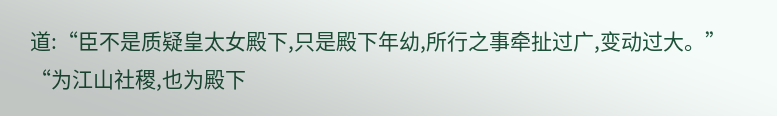道:“臣不是质疑皇太女殿下,只是殿下年幼,所行之事牵扯过广,变动过大。”
“为江山社稷,也为殿下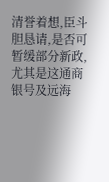清誉着想,臣斗胆恳请,是否可暂缓部分新政,尤其是这通商银号及远海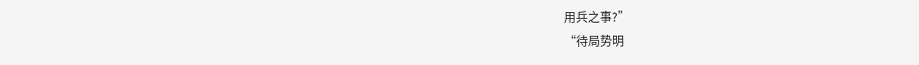用兵之事?”
“待局势明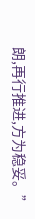朗,再行推进,方为稳妥。”